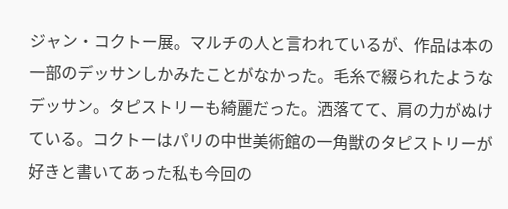ジャン・コクトー展。マルチの人と言われているが、作品は本の一部のデッサンしかみたことがなかった。毛糸で綴られたようなデッサン。タピストリーも綺麗だった。洒落てて、肩の力がぬけている。コクトーはパリの中世美術館の一角獣のタピストリーが好きと書いてあった私も今回の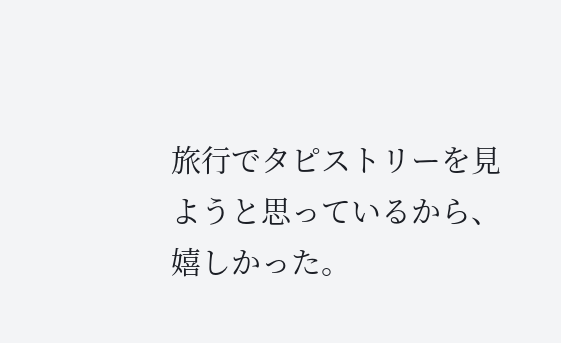旅行でタピストリーを見ようと思っているから、嬉しかった。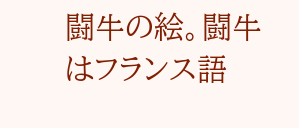闘牛の絵。闘牛はフランス語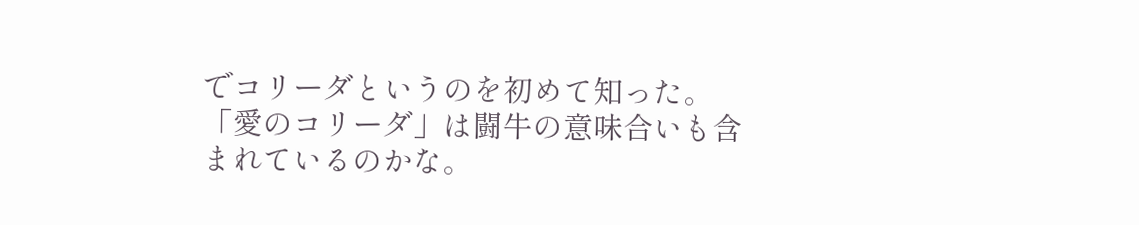でコリーダというのを初めて知った。「愛のコリーダ」は闘牛の意味合いも含まれているのかな。